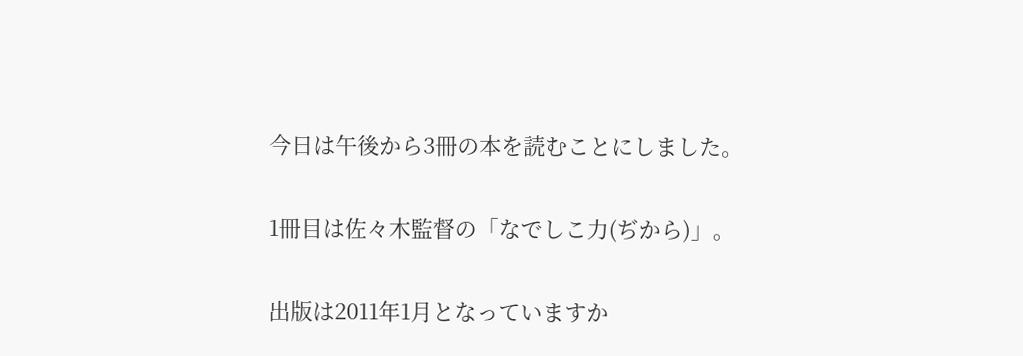今日は午後から3冊の本を読むことにしました。

1冊目は佐々木監督の「なでしこ力(ぢから)」。

出版は2011年1月となっていますか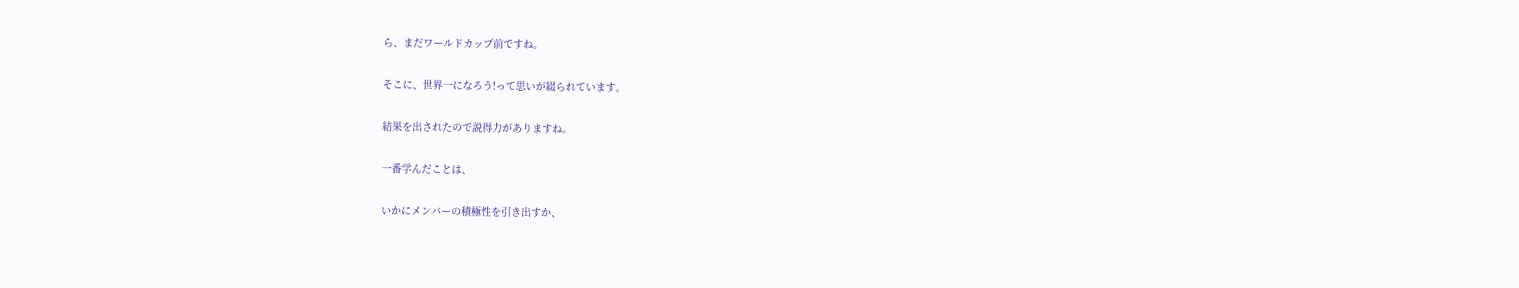ら、まだワールドカップ前ですね。

そこに、世界一になろう!って思いが綴られています。

結果を出されたので説得力がありますね。

一番学んだことは、

いかにメンバーの積極性を引き出すか、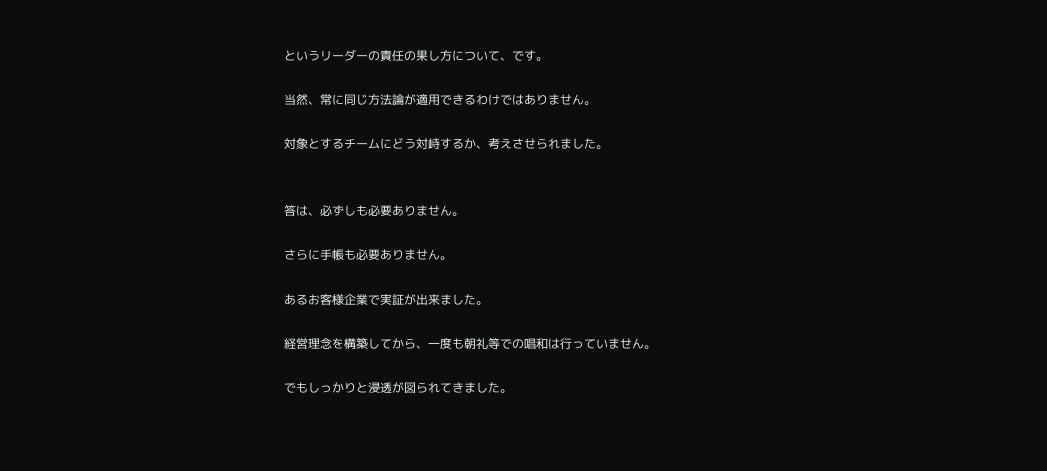というリーダーの責任の果し方について、です。

当然、常に同じ方法論が適用できるわけではありません。

対象とするチームにどう対峙するか、考えさせられました。


答は、必ずしも必要ありません。

さらに手帳も必要ありません。

あるお客様企業で実証が出来ました。

経営理念を構築してから、一度も朝礼等での唱和は行っていません。

でもしっかりと浸透が図られてきました。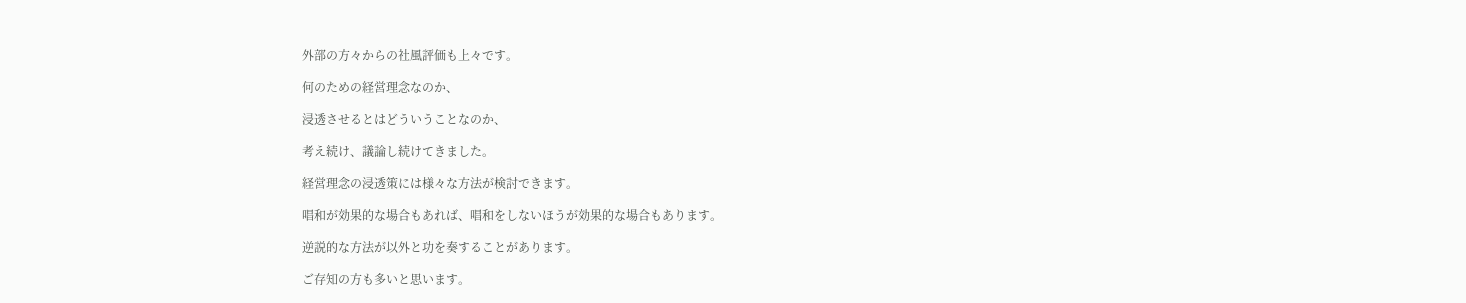外部の方々からの社風評価も上々です。

何のための経営理念なのか、

浸透させるとはどういうことなのか、

考え続け、議論し続けてきました。

経営理念の浸透策には様々な方法が検討できます。

唱和が効果的な場合もあれば、唱和をしないほうが効果的な場合もあります。

逆説的な方法が以外と功を奏することがあります。

ご存知の方も多いと思います。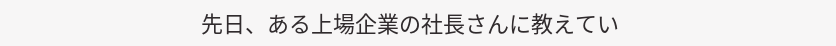先日、ある上場企業の社長さんに教えてい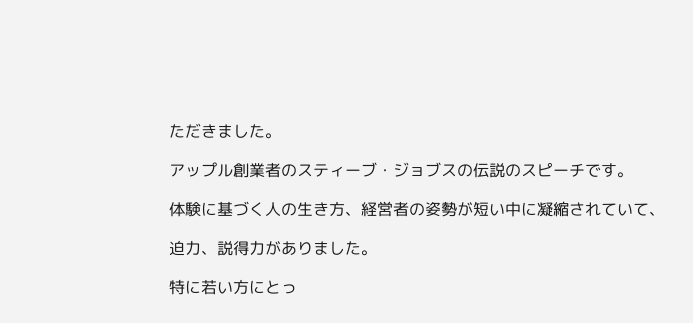ただきました。

アップル創業者のスティーブ・ジョブスの伝説のスピーチです。

体験に基づく人の生き方、経営者の姿勢が短い中に凝縮されていて、

迫力、説得力がありました。

特に若い方にとっ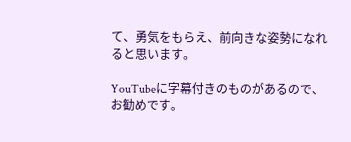て、勇気をもらえ、前向きな姿勢になれると思います。

YouTubeに字幕付きのものがあるので、お勧めです。